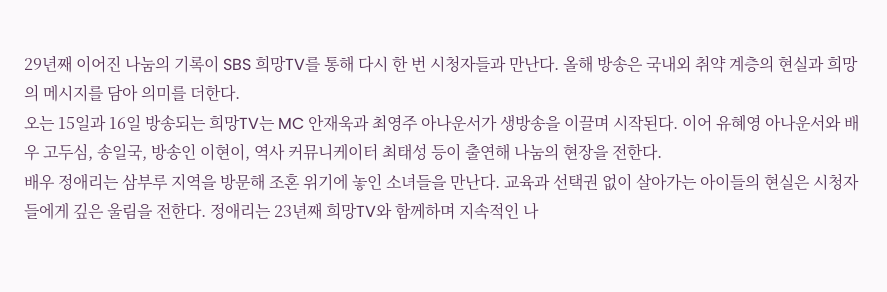29년째 이어진 나눔의 기록이 SBS 희망TV를 통해 다시 한 번 시청자들과 만난다. 올해 방송은 국내외 취약 계층의 현실과 희망의 메시지를 담아 의미를 더한다.
오는 15일과 16일 방송되는 희망TV는 MC 안재욱과 최영주 아나운서가 생방송을 이끌며 시작된다. 이어 유혜영 아나운서와 배우 고두심, 송일국, 방송인 이현이, 역사 커뮤니케이터 최태성 등이 출연해 나눔의 현장을 전한다.
배우 정애리는 삼부루 지역을 방문해 조혼 위기에 놓인 소녀들을 만난다. 교육과 선택권 없이 살아가는 아이들의 현실은 시청자들에게 깊은 울림을 전한다. 정애리는 23년째 희망TV와 함께하며 지속적인 나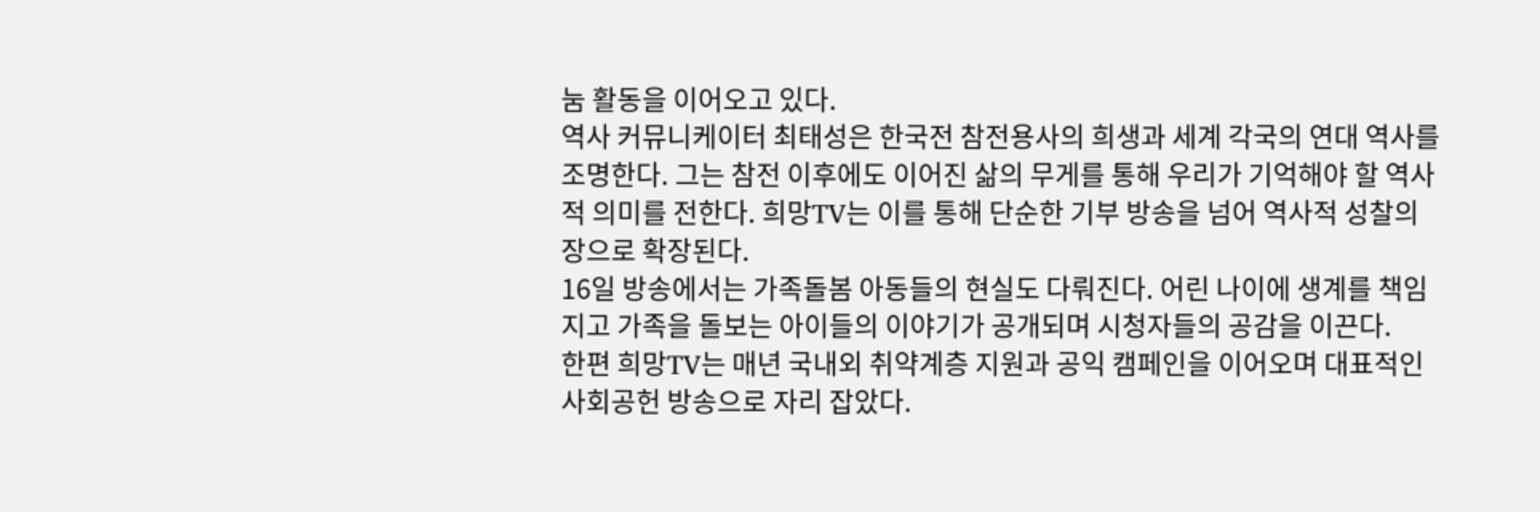눔 활동을 이어오고 있다.
역사 커뮤니케이터 최태성은 한국전 참전용사의 희생과 세계 각국의 연대 역사를 조명한다. 그는 참전 이후에도 이어진 삶의 무게를 통해 우리가 기억해야 할 역사적 의미를 전한다. 희망TV는 이를 통해 단순한 기부 방송을 넘어 역사적 성찰의 장으로 확장된다.
16일 방송에서는 가족돌봄 아동들의 현실도 다뤄진다. 어린 나이에 생계를 책임지고 가족을 돌보는 아이들의 이야기가 공개되며 시청자들의 공감을 이끈다.
한편 희망TV는 매년 국내외 취약계층 지원과 공익 캠페인을 이어오며 대표적인 사회공헌 방송으로 자리 잡았다.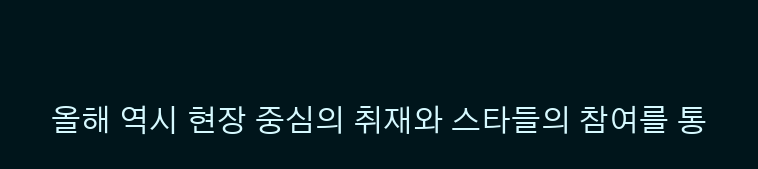올해 역시 현장 중심의 취재와 스타들의 참여를 통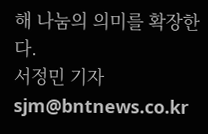해 나눔의 의미를 확장한다.
서정민 기자 sjm@bntnews.co.kr